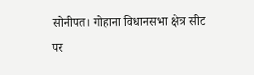सोनीपत। गोहाना विधानसभा क्षेत्र सीट पर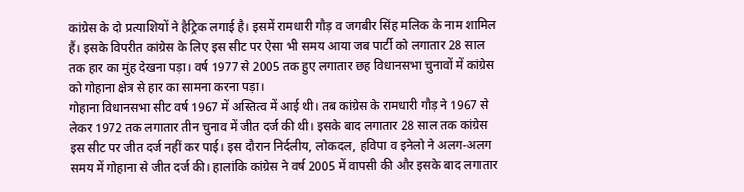कांग्रेस के दो प्रत्याशियों ने हैट्रिक लगाई है। इसमें रामधारी गौड़ व जगबीर सिंह मलिक के नाम शामिल हैं। इसके विपरीत कांग्रेस के लिए इस सीट पर ऐसा भी समय आया जब पार्टी को लगातार 28 साल तक हार का मुंह देखना पड़ा। वर्ष 1977 से 2005 तक हुए लगातार छह विधानसभा चुनावों में कांग्रेस को गोहाना क्षेत्र से हार का सामना करना पड़ा।
गोहाना विधानसभा सीट वर्ष 1967 में अस्तित्व में आई थी। तब कांग्रेस के रामधारी गौड़ ने 1967 से लेकर 1972 तक लगातार तीन चुनाव में जीत दर्ज की थी। इसके बाद लगातार 28 साल तक कांग्रेस इस सीट पर जीत दर्ज नहीं कर पाई। इस दौरान निर्दलीय, लोकदल, हविपा व इनेलो ने अलग-अलग समय में गोहाना से जीत दर्ज की। हालांकि कांग्रेस ने वर्ष 2005 में वापसी की और इसके बाद लगातार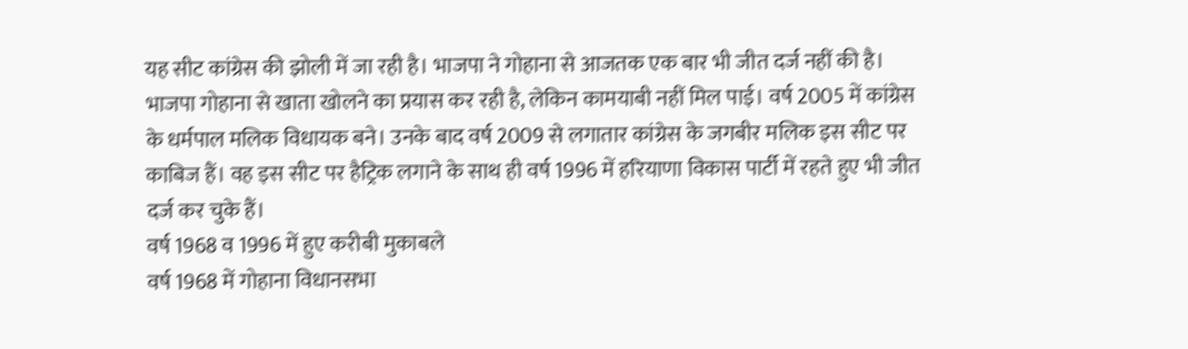यह सीट कांग्रेस की झोली में जा रही है। भाजपा ने गोहाना से आजतक एक बार भी जीत दर्ज नहीं की है। भाजपा गोहाना से खाता खोलने का प्रयास कर रही है, लेकिन कामयाबी नहीं मिल पाई। वर्ष 2005 में कांग्रेस के धर्मपाल मलिक विधायक बने। उनके बाद वर्ष 2009 से लगातार कांग्रेस के जगबीर मलिक इस सीट पर काबिज हैं। वह इस सीट पर हैट्रिक लगाने के साथ ही वर्ष 1996 में हरियाणा विकास पार्टी में रहते हुए भी जीत दर्ज कर चुके हैं।
वर्ष 1968 व 1996 में हुए करीबी मुकाबले
वर्ष 1968 में गोहाना विधानसभा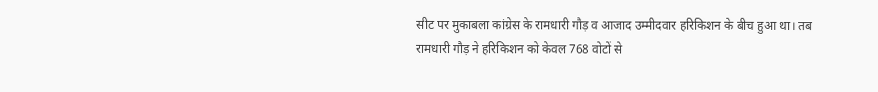सीट पर मुकाबला कांग्रेस के रामधारी गौड़ व आजाद उम्मीदवार हरिकिशन के बीच हुआ था। तब रामधारी गौड़ ने हरिकिशन को केवल 768 वोटों से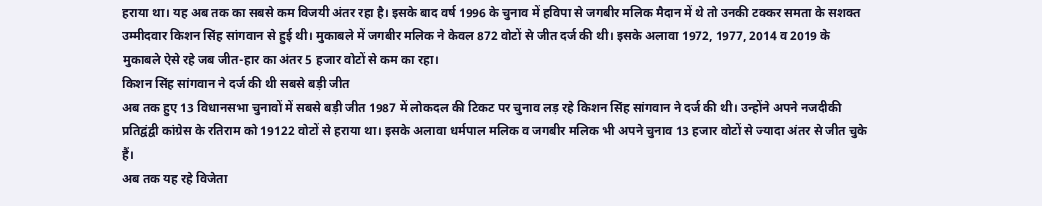हराया था। यह अब तक का सबसे कम विजयी अंतर रहा है। इसके बाद वर्ष 1996 के चुनाव में हविपा से जगबीर मलिक मैदान में थे तो उनकी टक्कर समता के सशक्त उम्मीदवार किशन सिंह सांगवान से हुई थी। मुकाबले में जगबीर मलिक ने केवल 872 वोटों से जीत दर्ज की थी। इसके अलावा 1972, 1977, 2014 व 2019 के मुकाबले ऐसे रहे जब जीत-हार का अंतर 5 हजार वोटों से कम का रहा।
किशन सिंह सांगवान ने दर्ज की थी सबसे बड़ी जीत
अब तक हुए 13 विधानसभा चुनावों में सबसे बड़ी जीत 1987 में लोकदल की टिकट पर चुनाव लड़ रहे किशन सिंह सांगवान ने दर्ज की थी। उन्होंने अपने नजदीकी प्रतिद्वंद्वी कांग्रेस के रतिराम को 19122 वोटों से हराया था। इसके अलावा धर्मपाल मलिक व जगबीर मलिक भी अपने चुनाव 13 हजार वोटों से ज्यादा अंतर से जीत चुके हैं।
अब तक यह रहे विजेता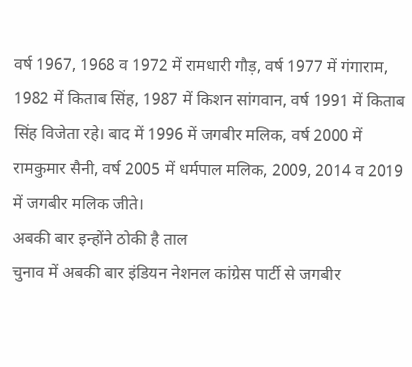वर्ष 1967, 1968 व 1972 में रामधारी गौड़, वर्ष 1977 में गंगाराम, 1982 में किताब सिंह, 1987 में किशन सांगवान, वर्ष 1991 में किताब सिंह विजेता रहे। बाद में 1996 में जगबीर मलिक, वर्ष 2000 में रामकुमार सैनी, वर्ष 2005 में धर्मपाल मलिक, 2009, 2014 व 2019 में जगबीर मलिक जीते।
अबकी बार इन्होंने ठोकी है ताल
चुनाव में अबकी बार इंडियन नेशनल कांग्रेस पार्टी से जगबीर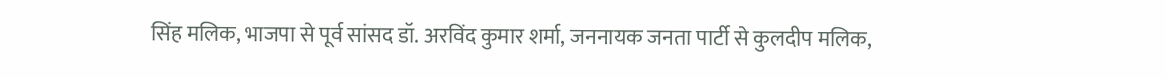सिंह मलिक, भाजपा से पूर्व सांसद डॉ. अरविंद कुमार शर्मा, जननायक जनता पार्टी से कुलदीप मलिक,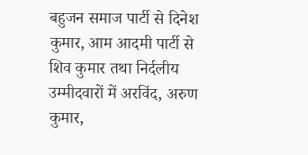बहुजन समाज पार्टी से दिनेश कुमार, आम आदमी पार्टी से शिव कुमार तथा निर्दलीय उम्मीदवारों में अरविंद, अरुण कुमार,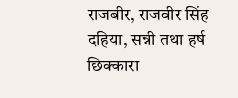राजबीर, राजवीर सिंह दहिया, सन्नी तथा हर्ष छिक्कारा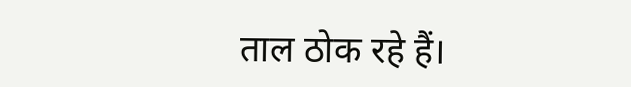ताल ठोक रहे हैं।